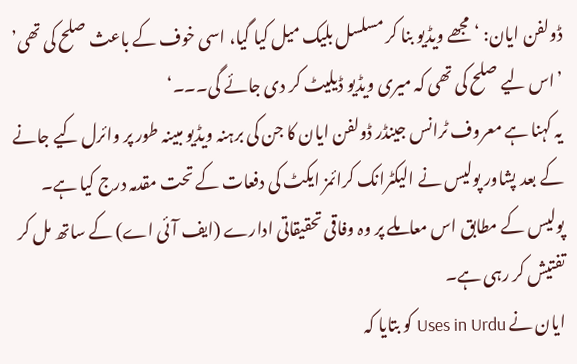ڈولفن ایان: ‘مجھے ویڈیو بنا کر مسلسل بلیک میل کیا گیا، اسی خوف کے باعث صلح کی تھی’
’اس لیے صلح کی تھی کہ میری ویڈیو ڈیلیٹ کر دی جائے گی۔۔۔‘
یہ کہنا ہے معروف ٹرانس جینڈر ڈولفن ایان کا جن کی برہنہ ویڈیو مبینہ طور پر وائرل کیے جانے کے بعد پشاور پولیس نے الیکٹرانک کرائمز ایکٹ کی دفعات کے تحت مقدمہ درج کیا ہے۔
پولیس کے مطابق اس معاملے پر وہ وفاقی تحقیقاتی ادارے (ایف آئی اے) کے ساتھ مل کر تفتیش کر رہی ہے۔
ایان نے Uses in Urdu کو بتایا کہ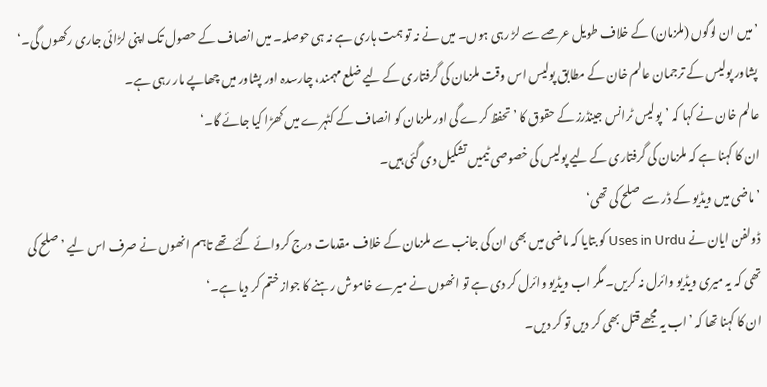’میں ان لوگوں (ملزمان) کے خلاف طویل عرصے سے لڑ رہی ہوں۔ میں نے نہ تو ہمت ہاری ہے نہ ہی حوصلہ۔ میں انصاف کے حصول تک اپنی لڑائی جاری رکھوں گی۔‘
پشاور پولیس کے ترجمان عالم خان کے مطابق پولیس اس وقت ملزمان کی گرفتاری کے لیے ضلع مہمند، چارسدہ اور پشاور میں چھاپے مار رہی ہے۔
عالم خان نے کہا کہ ’پولیس ٹرانس جینڈرز کے حقوق کا ’تحفظ کرے گی اور ملزمان کو انصاف کے کٹہرے میں کھڑا کیا جائے گا۔‘
ان کا کہنا ہے کہ ملزمان کی گرفتاری کے لیے پولیس کی خصوصی ٹیمیں تشکیل دی گئی ہیں۔
’ماضی میں ویڈیو کے ڈر سے صلح کی تھی‘
ڈولفن ایان نے Uses in Urdu کو بتایا کہ ماضی میں بھی ان کی جانب سے ملزمان کے خلاف مقدمات درج کروائے گئے تھے تاہم انھوں نے صرف اس لیے ’صلح کی تھی کہ یہ میری ویڈیو وائرل نہ کریں۔ مگر اب ویڈیو وائرل کر دی ہے تو انھوں نے میرے خاموش رہنے کا جواز ختم کر دیا ہے۔‘
ان کا کہنا تھا کہ ’اب یہ مجھے قتل بھی کر دیں تو کر دیں۔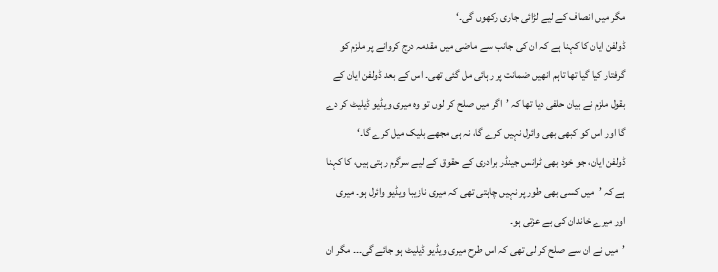مگر میں انصاف کے لیے لڑائی جاری رکھوں گی۔‘
ڈولفن ایان کا کہنا ہے کہ ان کی جانب سے ماضی میں مقدمہ درج کروانے پر ملزم کو گرفتار کیا گیا تھا تاہم انھیں ضمانت پر رہائی مل گئی تھی۔ اس کے بعد ڈولفن ایان کے بقول ملزم نے بیان حلفی دیا تھا کہ ’اگر میں صلح کر لوں تو وہ میری ویڈیو ڈیلیٹ کر دے گا اور اس کو کبھی بھی وائرل نہیں کرے گا، نہ ہی مجھے بلیک میل کرے گا۔‘
ڈولفن ایان، جو خود بھی ٹرانس جینڈر برادری کے حقوق کے لیے سرگرم رہتی ہیں، کا کہنا ہے کہ ’میں کسی بھی طور پر نہیں چاہتی تھی کہ میری نازیبا ویڈیو وائرل ہو۔ میری اور میرے خاندان کی بے عزتی ہو۔
’میں نے ان سے صلح کر لی تھی کہ اس طرح میری ویڈیو ڈیلیٹ ہو جائے گی۔۔۔ مگر ان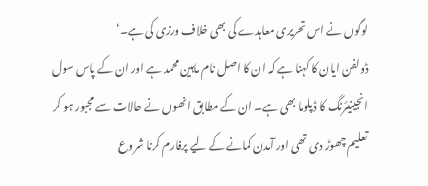لوگوں نے اس تحریری معاہدے کی بھی خلاف ورزی کی ہے۔‘
ڈولفن ایان کا کہنا ہے کہ ان کا اصل نام ماہین محمد ہے اور ان کے پاس سول انجینیئرنگ کا ڈپلوما بھی ہے۔ ان کے مطابق انھوں نے حالات سے مجبور ہو کر تعلیم چھوڑ دی تھی اور آمدن کمانے کے لیے پرفارم کرنا شروع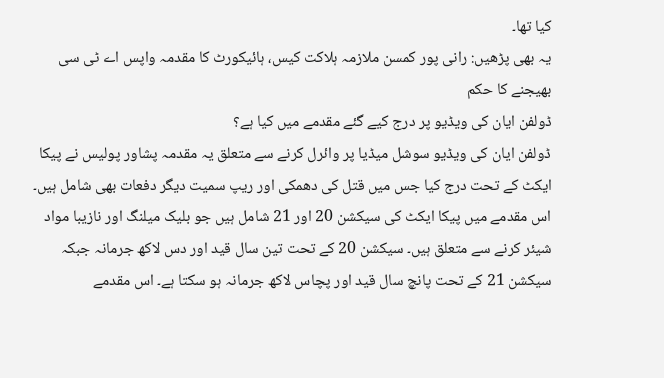کیا تھا۔
یہ بھی پڑھیں: رانی پور کمسن ملازمہ ہلاکت کیس، ہائیکورٹ کا مقدمہ واپس اے ٹی سی بھیجنے کا حکم
ڈولفن ایان کی ویڈیو پر درج کیے گئے مقدمے میں کیا ہے؟
ڈولفن ایان کی ویڈیو سوشل میڈیا پر وائرل کرنے سے متعلق یہ مقدمہ پشاور پولیس نے پیکا ایکٹ کے تحت درج کیا جس میں قتل کی دھمکی اور ریپ سمیت دیگر دفعات بھی شامل ہیں۔
اس مقدمے میں پیکا ایکٹ کی سیکشن 20 اور 21 شامل ہیں جو بلیک میلنگ اور نازیبا مواد شیئر کرنے سے متعلق ہیں۔ سیکشن 20 کے تحت تین سال قید اور دس لاکھ جرمانہ جبکہ سیکشن 21 کے تحت پانچ سال قید اور پچاس لاکھ جرمانہ ہو سکتا ہے۔ اس مقدمے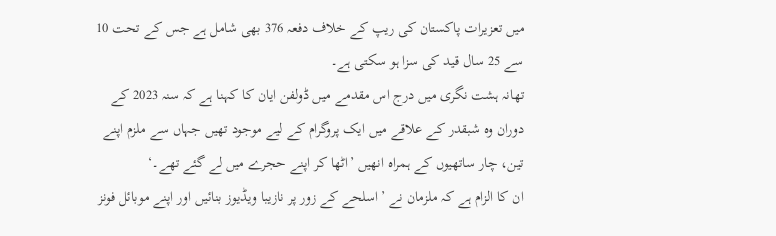میں تعزیرات پاکستان کی ریپ کے خلاف دفعہ 376 بھی شامل ہے جس کے تحت 10 سے 25 سال قید کی سزا ہو سکتی ہے۔
تھانہ ہشت نگری میں درج اس مقدمے میں ڈولفن ایان کا کہنا ہے کہ سنہ 2023 کے دوران وہ شبقدر کے علاقے میں ایک پروگرام کے لیے موجود تھیں جہاں سے ملزم اپنے تین، چار ساتھیوں کے ہمراہ انھیں ’اٹھا کر اپنے حجرے میں لے گئے تھے۔‘
ان کا الزام ہے کہ ملزمان نے ’اسلحے کے زور پر نازیبا ویڈیوز بنائیں اور اپنے موبائل فونز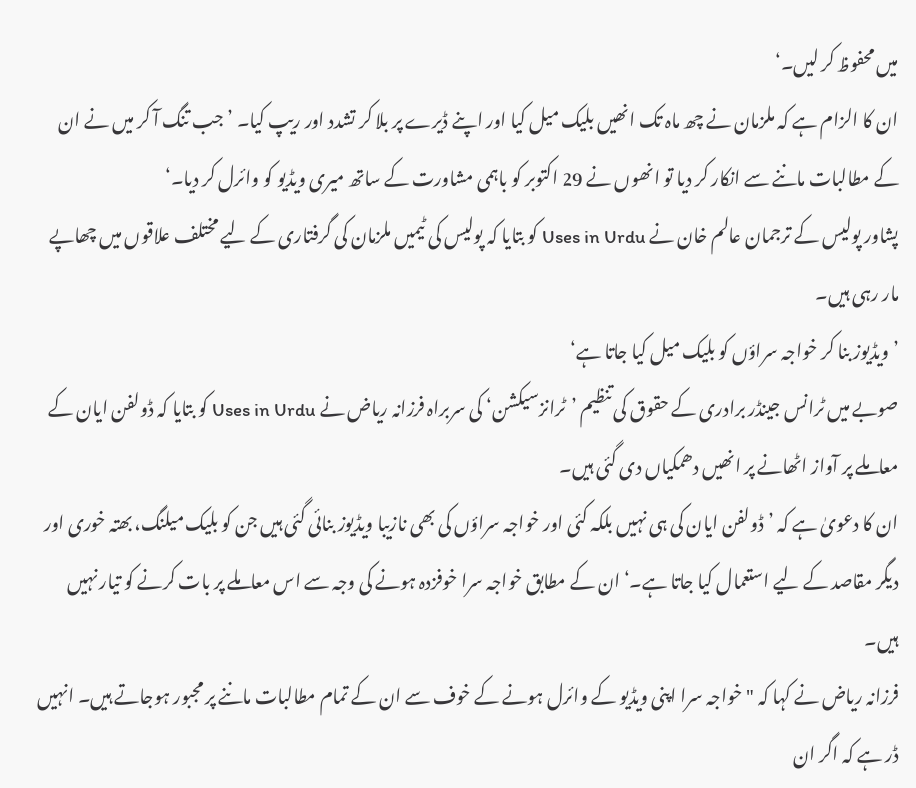میں محفوظ کر لیں۔‘
ان کا الزام ہے کہ ملزمان نے چھ ماہ تک انھیں بلیک میل کیا اور اپنے ڈیرے پر بلا کر تشدد اور ریپ کیا۔ ’جب تنگ آ کر میں نے ان کے مطالبات ماننے سے انکار کر دیا تو انھوں نے 29 اکتوبر کو باہمی مشاورت کے ساتھ میری ویڈیو کو وائرل کر دیا۔‘
پشاور پولیس کے ترجمان عالم خان نے Uses in Urdu کو بتایا کہ پولیس کی ٹیمیں ملزمان کی گرفتاری کے لیے مختلف علاقوں میں چھاپے مار رہی ہیں۔
’ویڈیوز بنا کر خواجہ سراؤں کو بلیک میل کیا جاتا ہے‘
صوبے میں ٹرانس جینڈر برادری کے حقوق کی تنظیم ’ٹرانزسیکشن‘ کی سربراہ فرزانہ ریاض نے Uses in Urdu کو بتایا کہ ڈولفن ایان کے معاملے پر آواز اٹھانے پر انھیں دھمکیاں دی گئی ہیں۔
ان کا دعویٰ ہے کہ ’ڈولفن ایان کی ہی نہیں بلکہ کئی اور خواجہ سراؤں کی بھی نازیبا ویڈیوز بنائی گئی ہیں جن کو بلیک میلنگ، بھتہ خوری اور دیگر مقاصد کے لیے استعمال کیا جاتا ہے۔‘ ان کے مطابق خواجہ سرا خوفزدہ ہونے کی وجہ سے اس معاملے پر بات کرنے کو تیار نہیں ہیں۔
فرزانہ ریاض نے کہا کہ "خواجہ سرا اپنی ویڈیو کے وائرل ہونے کے خوف سے ان کے تمام مطالبات ماننے پر مجبور ہوجاتے ہیں۔ انہیں ڈر ہے کہ اگر ان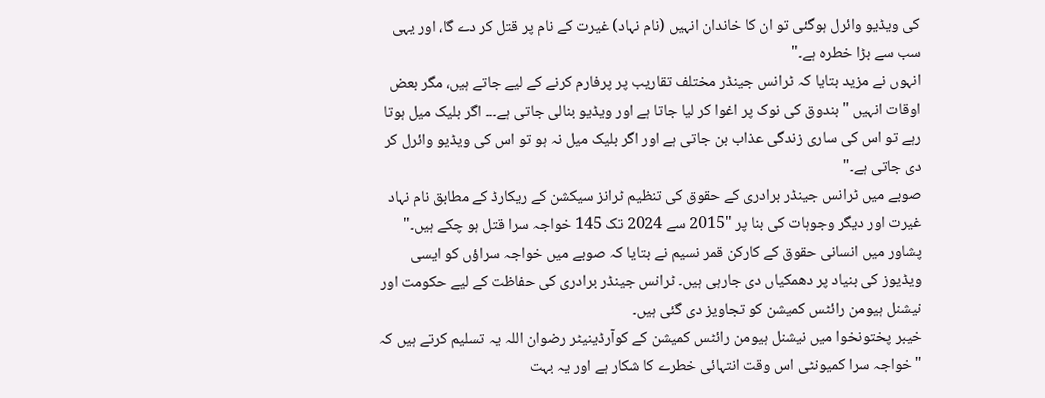کی ویڈیو وائرل ہوگئی تو ان کا خاندان انہیں (نام نہاد) غیرت کے نام پر قتل کر دے گا، اور یہی سب سے بڑا خطرہ ہے۔"
انہوں نے مزید بتایا کہ ٹرانس جینڈر مختلف تقاریب پر پرفارم کرنے کے لیے جاتے ہیں، مگر بعض اوقات انہیں "بندوق کی نوک پر اغوا کر لیا جاتا ہے اور ویڈیو بنالی جاتی ہے۔۔۔ اگر بلیک میل ہوتا رہے تو اس کی ساری زندگی عذاب بن جاتی ہے اور اگر بلیک میل نہ ہو تو اس کی ویڈیو وائرل کر دی جاتی ہے۔"
صوبے میں ٹرانس جینڈر برادری کے حقوق کی تنظیم ٹرانز سیکشن کے ریکارڈ کے مطابق نام نہاد غیرت اور دیگر وجوہات کی بنا پر "2015 سے 2024 تک 145 خواجہ سرا قتل ہو چکے ہیں۔"
پشاور میں انسانی حقوق کے کارکن قمر نسیم نے بتایا کہ صوبے میں خواجہ سراؤں کو ایسی ویڈیوز کی بنیاد پر دھمکیاں دی جارہی ہیں۔ ٹرانس جینڈر برادری کی حفاظت کے لیے حکومت اور نیشنل ہیومن رائٹس کمیشن کو تجاویز دی گئی ہیں۔
خیبر پختونخوا میں نیشنل ہیومن رائٹس کمیشن کے کوآرڈینیٹر رضوان اللہ یہ تسلیم کرتے ہیں کہ "خواجہ سرا کمیونٹی اس وقت انتہائی خطرے کا شکار ہے اور یہ بہت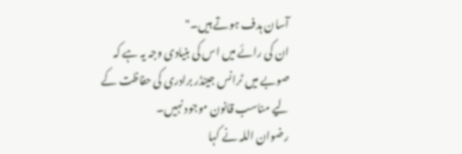آسان ہدف ہوتے ہیں۔"
ان کی رائے میں اس کی بنیادی وجہ یہ ہے کہ صوبے میں ٹرانس جینڈر برادری کی حفاظت کے لیے مناسب قانون موجود نہیں۔
رضوان اللہ نے کہا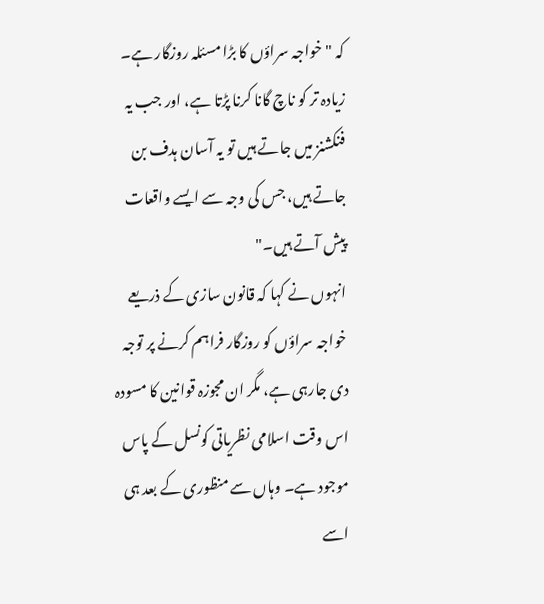کہ "خواجہ سراؤں کا بڑا مسئلہ روزگار ہے۔ زیادہ تر کو ناچ گانا کرنا پڑتا ہے، اور جب یہ فنکشنز میں جاتے ہیں تو یہ آسان ہدف بن جاتے ہیں، جس کی وجہ سے ایسے واقعات پیش آتے ہیں۔"
انہوں نے کہا کہ قانون سازی کے ذریعے خواجہ سراؤں کو روزگار فراہم کرنے پر توجہ دی جارہی ہے، مگر ان مجوزہ قوانین کا مسودہ اس وقت اسلامی نظریاتی کونسل کے پاس موجود ہے۔ وہاں سے منظوری کے بعد ہی اسے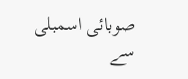صوبائی اسمبلی سے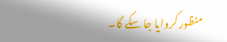منظور کروایا جا سکے گا۔